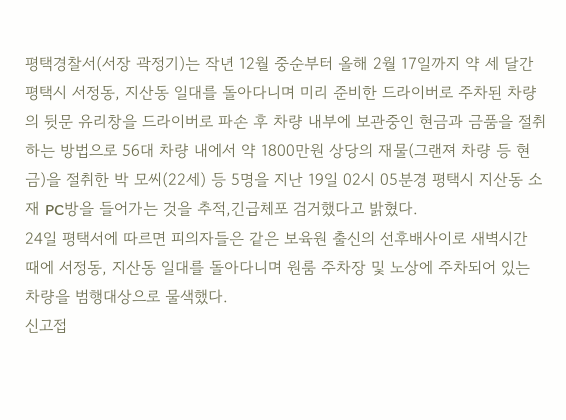평택경찰서(서장 곽정기)는 작년 12월 중순부터 올해 2월 17일까지 약 세 달간 평택시 서정동, 지산동 일대를 돌아다니며 미리 준비한 드라이버로 주차된 차량의 뒷문 유리창을 드라이버로 파손 후 차량 내부에 보관중인 현금과 금품을 절취하는 방법으로 56대 차량 내에서 약 1800만원 상당의 재물(그랜져 차량 등 현금)을 절취한 박 모씨(22세) 등 5명을 지난 19일 02시 05분경 평택시 지산동 소재 PC방을 들어가는 것을 추적,긴급체포 검거했다고 밝혔다.
24일 평택서에 따르면 피의자들은 같은 보육원 출신의 선후배사이로 새벽시간 때에 서정동, 지산동 일대를 돌아다니며 원룸 주차장 및 노상에 주차되어 있는 차량을 범행대상으로 물색했다.
신고접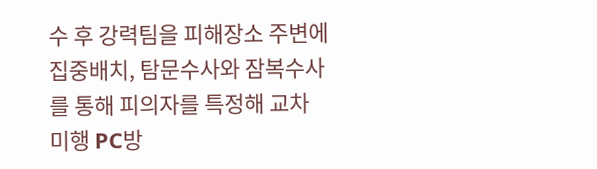수 후 강력팀을 피해장소 주변에 집중배치, 탐문수사와 잠복수사를 통해 피의자를 특정해 교차 미행 PC방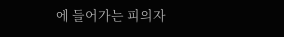에 들어가는 피의자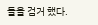들을 검거 했다.